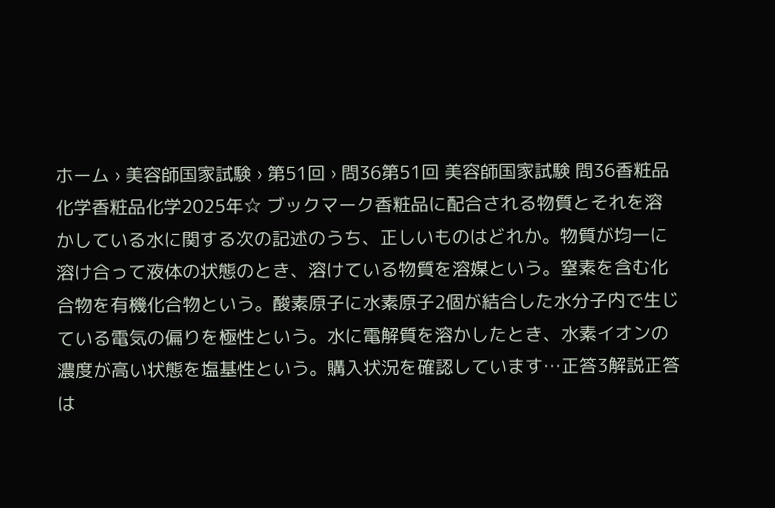ホーム › 美容師国家試験 › 第51回 › 問36第51回 美容師国家試験 問36香粧品化学香粧品化学2025年☆ ブックマーク香粧品に配合される物質とそれを溶かしている水に関する次の記述のうち、正しいものはどれか。物質が均一に溶け合って液体の状態のとき、溶けている物質を溶媒という。窒素を含む化合物を有機化合物という。酸素原子に水素原子2個が結合した水分子内で生じている電気の偏りを極性という。水に電解質を溶かしたとき、水素イオンの濃度が高い状態を塩基性という。購入状況を確認しています…正答3解説正答は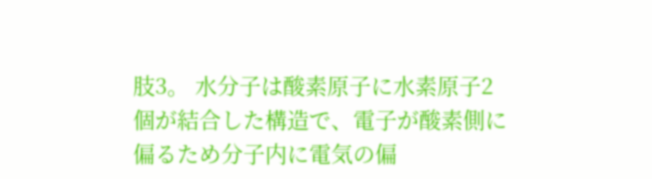肢3。 水分子は酸素原子に水素原子2個が結合した構造で、電子が酸素側に偏るため分子内に電気の偏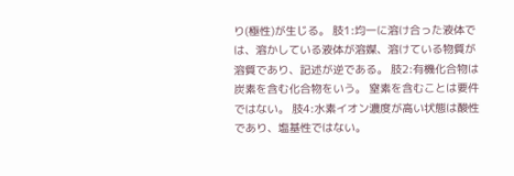り(極性)が生じる。 肢1:均一に溶け合った液体では、溶かしている液体が溶媒、溶けている物質が溶質であり、記述が逆である。 肢2:有機化合物は炭素を含む化合物をいう。 窒素を含むことは要件ではない。 肢4:水素イオン濃度が高い状態は酸性であり、塩基性ではない。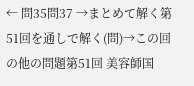← 問35問37 →まとめて解く第51回を通しで解く(問)→この回の他の問題第51回 美容師国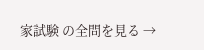家試験 の全問を見る →